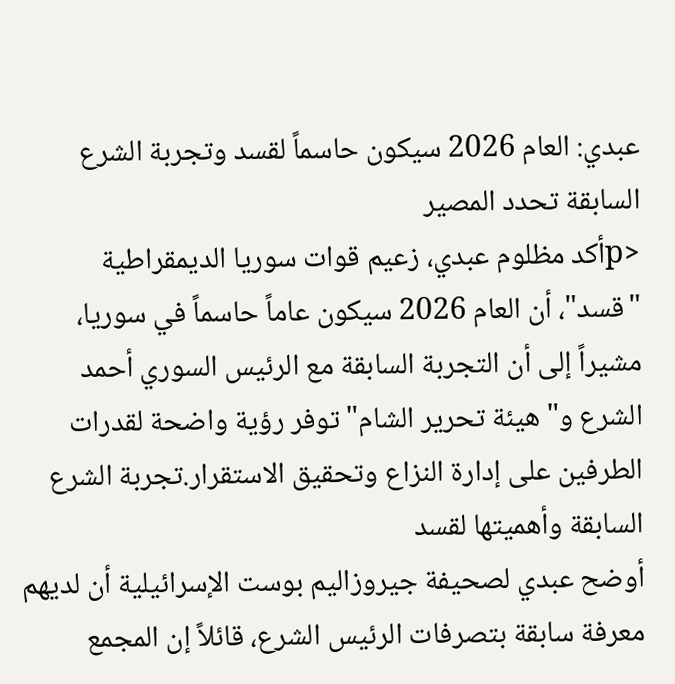عبدي: العام 2026 سيكون حاسماً لقسد وتجربة الشرع السابقة تحدد المصير
<pأكد مظلوم عبدي، زعيم قوات سوريا الديمقراطية "قسد"، أن العام 2026 سيكون عاماً حاسماً في سوريا، مشيراً إلى أن التجربة السابقة مع الرئيس السوري أحمد الشرع و"هيئة تحرير الشام" توفر رؤية واضحة لقدرات الطرفين على إدارة النزاع وتحقيق الاستقرار.تجربة الشرع السابقة وأهميتها لقسد
أوضح عبدي لصحيفة جيروزاليم بوست الإسرائيلية أن لديهم معرفة سابقة بتصرفات الرئيس الشرع، قائلاً إن المجمع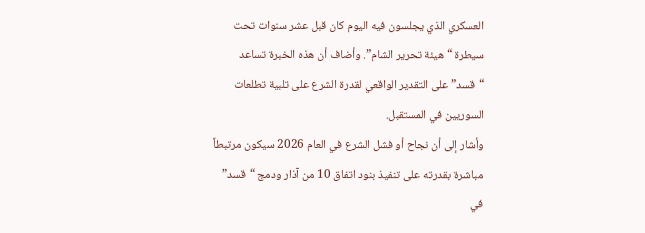العسكري الذي يجلسون فيه اليوم كان قبل عشر سنوات تحت سيطرة “هيئة تحرير الشام”. وأضاف أن هذه الخبرة تساعد “قسد” على التقدير الواقعي لقدرة الشرع على تلبية تطلعات السوريين في المستقبل.
وأشار إلى أن نجاح أو فشل الشرع في العام 2026 سيكون مرتبطاً مباشرة بقدرته على تنفيذ بنود اتفاق 10 من آذار ودمج “قسد” في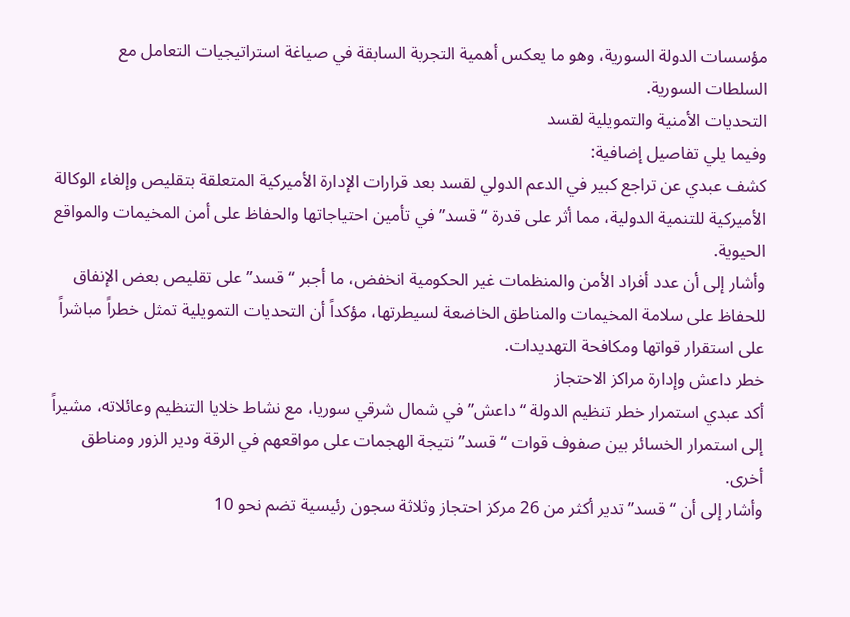مؤسسات الدولة السورية، وهو ما يعكس أهمية التجربة السابقة في صياغة استراتيجيات التعامل مع السلطات السورية.
التحديات الأمنية والتمويلية لقسد
وفيما يلي تفاصيل إضافية:
كشف عبدي عن تراجع كبير في الدعم الدولي لقسد بعد قرارات الإدارة الأميركية المتعلقة بتقليص وإلغاء الوكالة الأميركية للتنمية الدولية، مما أثر على قدرة “قسد” في تأمين احتياجاتها والحفاظ على أمن المخيمات والمواقع الحيوية.
وأشار إلى أن عدد أفراد الأمن والمنظمات غير الحكومية انخفض، ما أجبر “قسد” على تقليص بعض الإنفاق للحفاظ على سلامة المخيمات والمناطق الخاضعة لسيطرتها، مؤكداً أن التحديات التمويلية تمثل خطراً مباشراً على استقرار قواتها ومكافحة التهديدات.
خطر داعش وإدارة مراكز الاحتجاز
أكد عبدي استمرار خطر تنظيم الدولة “داعش” في شمال شرقي سوريا، مع نشاط خلايا التنظيم وعائلاته، مشيراً إلى استمرار الخسائر بين صفوف قوات “قسد” نتيجة الهجمات على مواقعهم في الرقة ودير الزور ومناطق أخرى.
وأشار إلى أن “قسد” تدير أكثر من 26 مركز احتجاز وثلاثة سجون رئيسية تضم نحو 10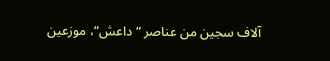آلاف سجين من عناصر “داعش”، موزعين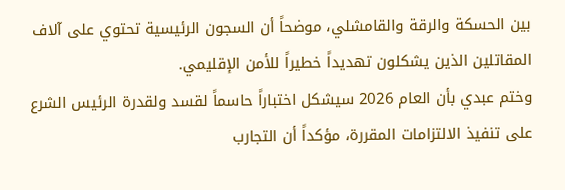بين الحسكة والرقة والقامشلي، موضحاً أن السجون الرئيسية تحتوي على آلاف المقاتلين الذين يشكلون تهديداً خطيراً للأمن الإقليمي.
وختم عبدي بأن العام 2026 سيشكل اختباراً حاسماً لقسد ولقدرة الرئيس الشرع على تنفيذ الالتزامات المقررة، مؤكداً أن التجارب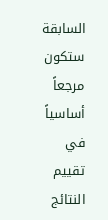السابقة ستكون مرجعاً أساسياً في تقييم النتائج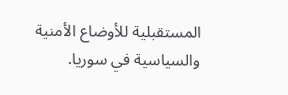المستقبلية للأوضاع الأمنية والسياسية في سوريا.